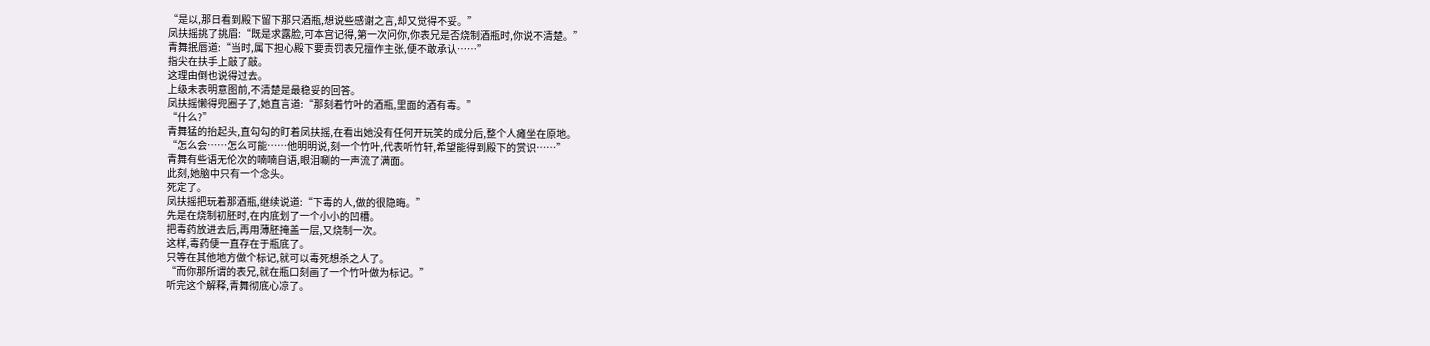“是以,那日看到殿下留下那只酒瓶,想说些感谢之言,却又觉得不妥。”
凤扶摇挑了挑眉:“既是求露脸,可本宫记得,第一次问你,你表兄是否烧制酒瓶时,你说不清楚。”
青舞抿唇道:“当时,属下担心殿下要责罚表兄擅作主张,便不敢承认……”
指尖在扶手上敲了敲。
这理由倒也说得过去。
上级未表明意图前,不清楚是最稳妥的回答。
凤扶摇懒得兜圈子了,她直言道:“那刻着竹叶的酒瓶,里面的酒有毒。”
“什么?”
青舞猛的抬起头,直勾勾的盯着凤扶摇,在看出她没有任何开玩笑的成分后,整个人瘫坐在原地。
“怎么会……怎么可能……他明明说,刻一个竹叶,代表听竹轩,希望能得到殿下的赏识……”
青舞有些语无伦次的喃喃自语,眼泪唰的一声流了满面。
此刻,她脑中只有一个念头。
死定了。
凤扶摇把玩着那酒瓶,继续说道:“下毒的人,做的很隐晦。”
先是在烧制初胚时,在内底划了一个小小的凹槽。
把毒药放进去后,再用薄胚掩盖一层,又烧制一次。
这样,毒药便一直存在于瓶底了。
只等在其他地方做个标记,就可以毒死想杀之人了。
“而你那所谓的表兄,就在瓶口刻画了一个竹叶做为标记。”
听完这个解释,青舞彻底心凉了。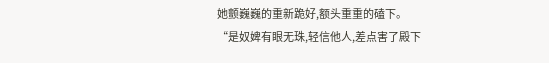她颤巍巍的重新跪好,额头重重的磕下。
“是奴婢有眼无珠,轻信他人,差点害了殿下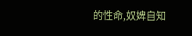的性命,奴婢自知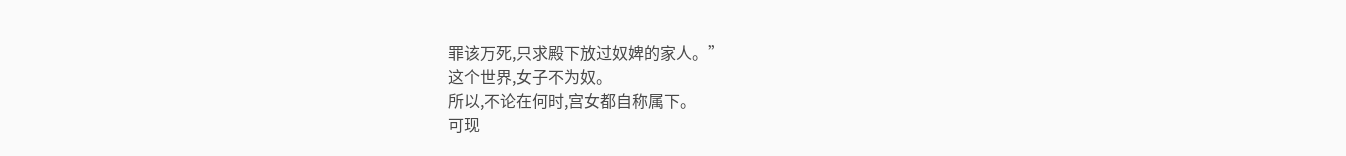罪该万死,只求殿下放过奴婢的家人。”
这个世界,女子不为奴。
所以,不论在何时,宫女都自称属下。
可现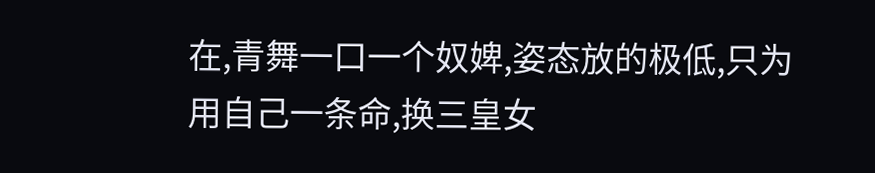在,青舞一口一个奴婢,姿态放的极低,只为用自己一条命,换三皇女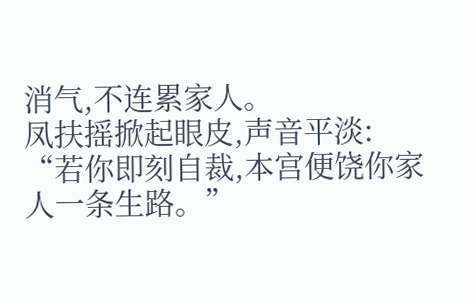消气,不连累家人。
凤扶摇掀起眼皮,声音平淡:
“若你即刻自裁,本宫便饶你家人一条生路。”